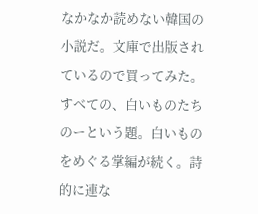なかなか読めない韓国の小説だ。文庫で出版されているので買ってみた。すべての、白いものたちのーという題。白いものをめぐる掌編が続く。詩的に連な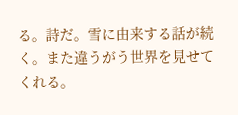る。詩だ。雪に由来する話が続く。また違うがう世界を見せてくれる。